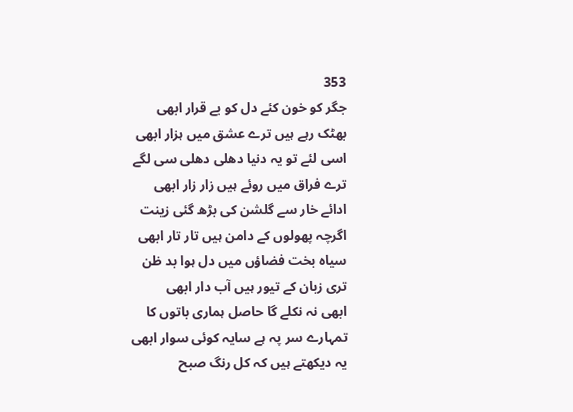353
جگر کو خون کئے دل کو بے قرار ابھی
بھٹک رہے ہیں ترے عشق میں ہزار ابھی
اسی لئے تو یہ دنیا دھلی دھلی سی لگے
ترے فراق میں روئے ہیں زار زار ابھی
ادائے خار سے گلشن کی بڑھ گئی زینت
اگرچہ پھولوں کے دامن ہیں تار تار ابھی
سیاہ بخت فضاؤں میں دل ہوا بد ظن
تری زبان کے تیور ہیں آب دار ابھی
ابھی نہ نکلے گا حاصل ہماری باتوں کا
تمہارے سر پہ ہے سایہ کوئی سوار ابھی
یہ دیکھتے ہیں کہ کل رنگ صبح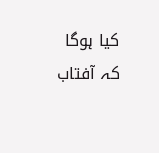کیا ہوگا
کہ آفتاب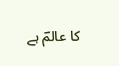کا عالمؔ ہے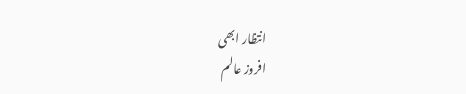انتظار ابھی
افروز عالم